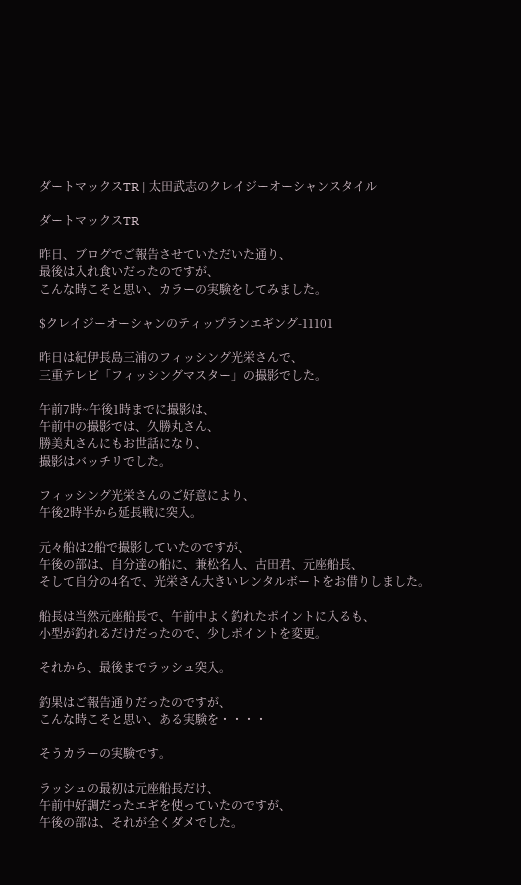ダートマックスTR | 太田武志のクレイジーオーシャンスタイル

ダートマックスTR

昨日、ブログでご報告させていただいた通り、
最後は入れ食いだったのですが、
こんな時こそと思い、カラーの実験をしてみました。

$クレイジーオーシャンのティップランエギング-11101

昨日は紀伊長島三浦のフィッシング光栄さんで、
三重テレビ「フィッシングマスター」の撮影でした。

午前7時~午後1時までに撮影は、
午前中の撮影では、久勝丸さん、
勝美丸さんにもお世話になり、
撮影はバッチリでした。

フィッシング光栄さんのご好意により、
午後2時半から延長戦に突入。

元々船は2船で撮影していたのですが、
午後の部は、自分達の船に、兼松名人、古田君、元座船長、
そして自分の4名で、光栄さん大きいレンタルボートをお借りしました。

船長は当然元座船長で、午前中よく釣れたポイントに入るも、
小型が釣れるだけだったので、少しポイントを変更。

それから、最後までラッシュ突入。

釣果はご報告通りだったのですが、
こんな時こそと思い、ある実験を・・・・

そうカラーの実験です。

ラッシュの最初は元座船長だけ、
午前中好調だったエギを使っていたのですが、
午後の部は、それが全くダメでした。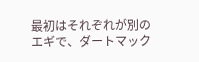最初はそれぞれが別のエギで、ダートマック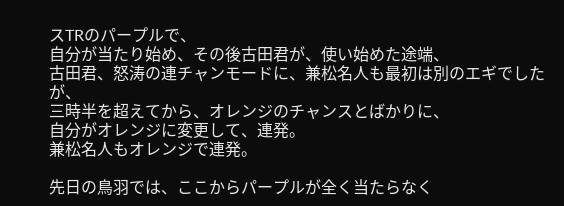スTRのパープルで、
自分が当たり始め、その後古田君が、使い始めた途端、
古田君、怒涛の連チャンモードに、兼松名人も最初は別のエギでしたが、
三時半を超えてから、オレンジのチャンスとばかりに、
自分がオレンジに変更して、連発。
兼松名人もオレンジで連発。

先日の鳥羽では、ここからパープルが全く当たらなく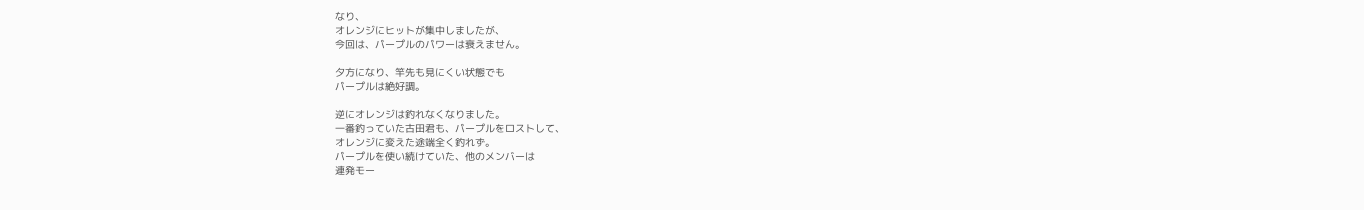なり、
オレンジにヒットが集中しましたが、
今回は、パープルのパワーは衰えません。

夕方になり、竿先も見にくい状態でも
パープルは絶好調。

逆にオレンジは釣れなくなりました。
一番釣っていた古田君も、パープルをロストして、
オレンジに変えた途端全く釣れず。
パープルを使い続けていた、他のメンバーは
連発モー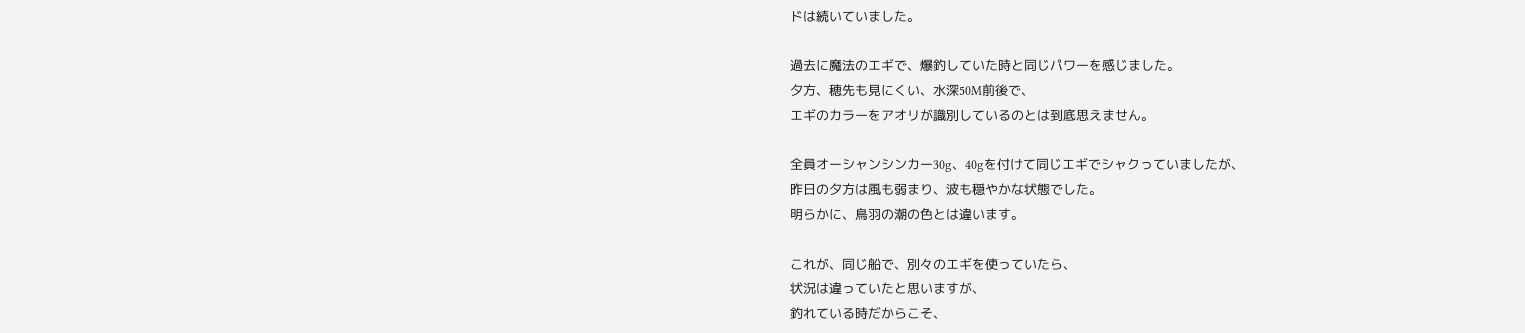ドは続いていました。

過去に魔法のエギで、爆釣していた時と同じパワーを感じました。
夕方、穂先も見にくい、水深50M前後で、
エギのカラーをアオリが識別しているのとは到底思えません。

全員オーシャンシンカー30g、40gを付けて同じエギでシャクっていましたが、
昨日の夕方は風も弱まり、波も穏やかな状態でした。
明らかに、鳥羽の潮の色とは違います。

これが、同じ船で、別々のエギを使っていたら、
状況は違っていたと思いますが、
釣れている時だからこそ、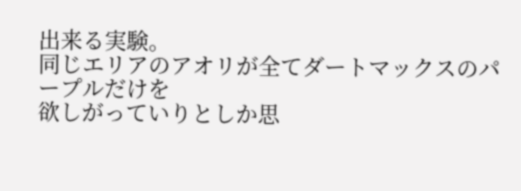出来る実験。
同じエリアのアオリが全てダートマックスのパープルだけを
欲しがっていりとしか思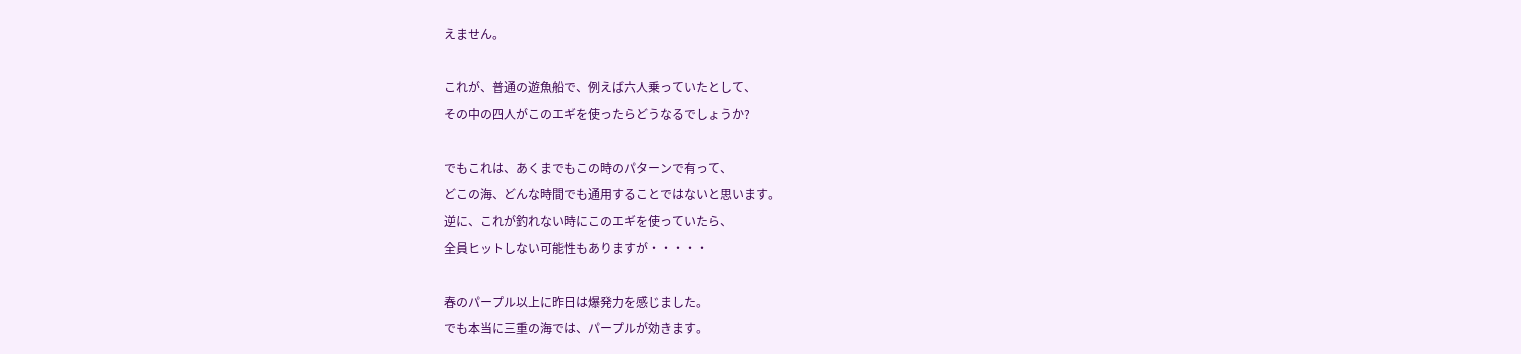えません。

これが、普通の遊魚船で、例えば六人乗っていたとして、
その中の四人がこのエギを使ったらどうなるでしょうか?

でもこれは、あくまでもこの時のパターンで有って、
どこの海、どんな時間でも通用することではないと思います。
逆に、これが釣れない時にこのエギを使っていたら、
全員ヒットしない可能性もありますが・・・・・

春のパープル以上に昨日は爆発力を感じました。
でも本当に三重の海では、パープルが効きます。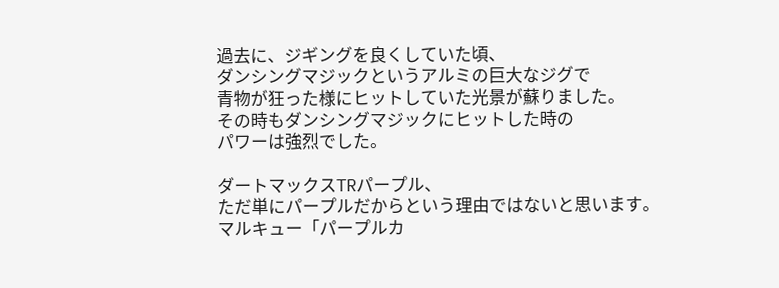過去に、ジギングを良くしていた頃、
ダンシングマジックというアルミの巨大なジグで
青物が狂った様にヒットしていた光景が蘇りました。
その時もダンシングマジックにヒットした時の
パワーは強烈でした。

ダートマックスTRパープル、
ただ単にパープルだからという理由ではないと思います。
マルキュー「パープルカ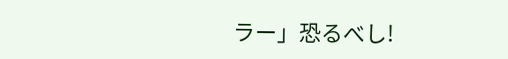ラー」恐るべし!